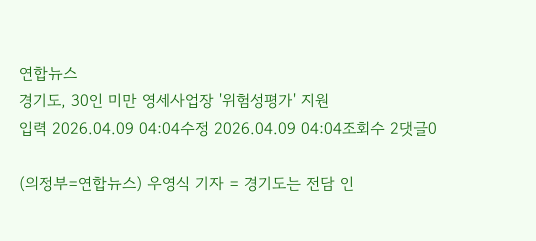연합뉴스
경기도, 30인 미만 영세사업장 '위험성평가' 지원
입력 2026.04.09 04:04수정 2026.04.09 04:04조회수 2댓글0

(의정부=연합뉴스) 우영식 기자 = 경기도는 전담 인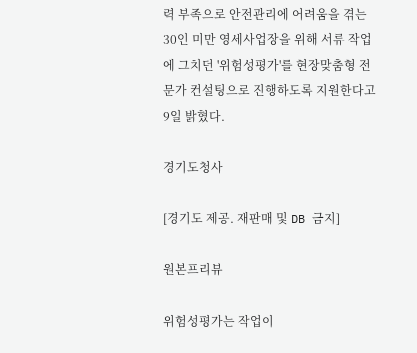력 부족으로 안전관리에 어려움을 겪는 30인 미만 영세사업장을 위해 서류 작업에 그치던 '위험성평가'를 현장맞춤형 전문가 컨설팅으로 진행하도록 지원한다고 9일 밝혔다.

경기도청사

[경기도 제공. 재판매 및 DB 금지]

원본프리뷰

위험성평가는 작업이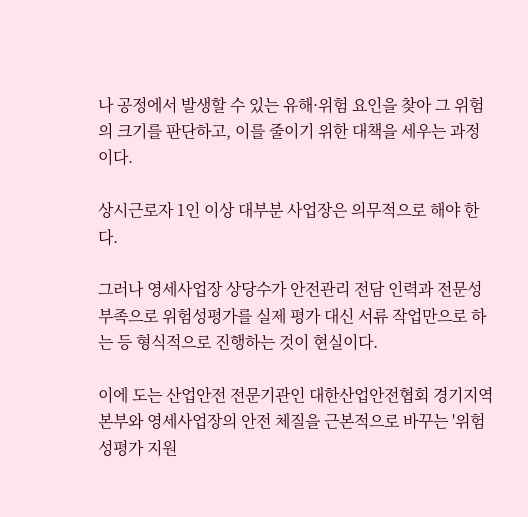나 공정에서 발생할 수 있는 유해·위험 요인을 찾아 그 위험의 크기를 판단하고, 이를 줄이기 위한 대책을 세우는 과정이다.

상시근로자 1인 이상 대부분 사업장은 의무적으로 해야 한다.

그러나 영세사업장 상당수가 안전관리 전담 인력과 전문성 부족으로 위험성평가를 실제 평가 대신 서류 작업만으로 하는 등 형식적으로 진행하는 것이 현실이다.

이에 도는 산업안전 전문기관인 대한산업안전협회 경기지역본부와 영세사업장의 안전 체질을 근본적으로 바꾸는 '위험성평가 지원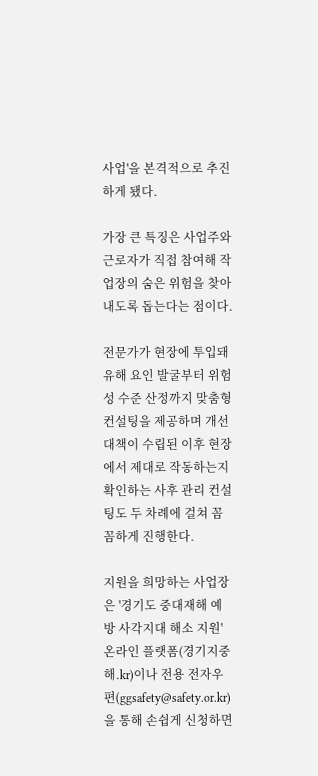사업'을 본격적으로 추진하게 됐다.

가장 큰 특징은 사업주와 근로자가 직접 참여해 작업장의 숨은 위험을 찾아내도록 돕는다는 점이다.

전문가가 현장에 투입돼 유해 요인 발굴부터 위험성 수준 산정까지 맞춤형 컨설팅을 제공하며 개선 대책이 수립된 이후 현장에서 제대로 작동하는지 확인하는 사후 관리 컨설팅도 두 차례에 걸쳐 꼼꼼하게 진행한다.

지원을 희망하는 사업장은 '경기도 중대재해 예방 사각지대 해소 지원' 온라인 플랫폼(경기지중해.kr)이나 전용 전자우편(ggsafety@safety.or.kr)을 통해 손쉽게 신청하면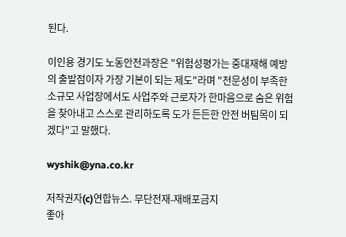된다.

이인용 경기도 노동안전과장은 "위험성평가는 중대재해 예방의 출발점이자 가장 기본이 되는 제도"라며 "전문성이 부족한 소규모 사업장에서도 사업주와 근로자가 한마음으로 숨은 위험을 찾아내고 스스로 관리하도록 도가 든든한 안전 버팀목이 되겠다"고 말했다.

wyshik@yna.co.kr

저작권자(c)연합뉴스. 무단전재-재배포금지
좋아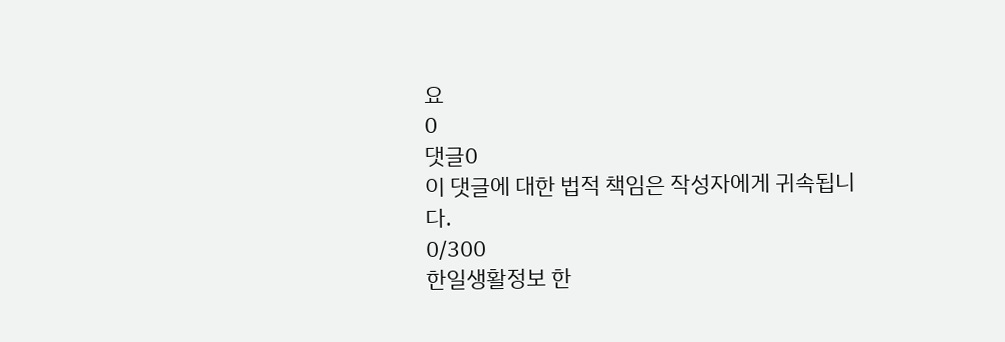요
0
댓글0
이 댓글에 대한 법적 책임은 작성자에게 귀속됩니다.
0/300
한일생활정보 한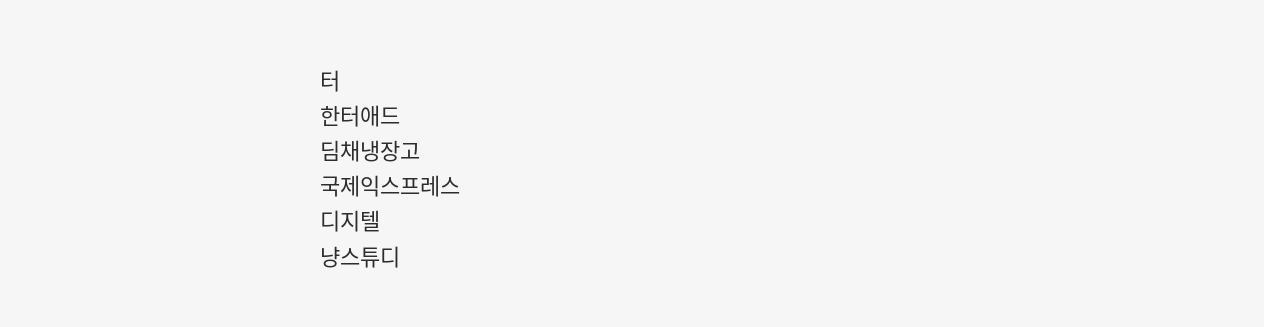터
한터애드
딤채냉장고
국제익스프레스
디지텔
냥스튜디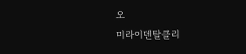오
미라이덴탈클리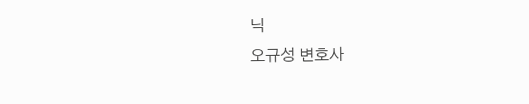닉
오규성 변호사